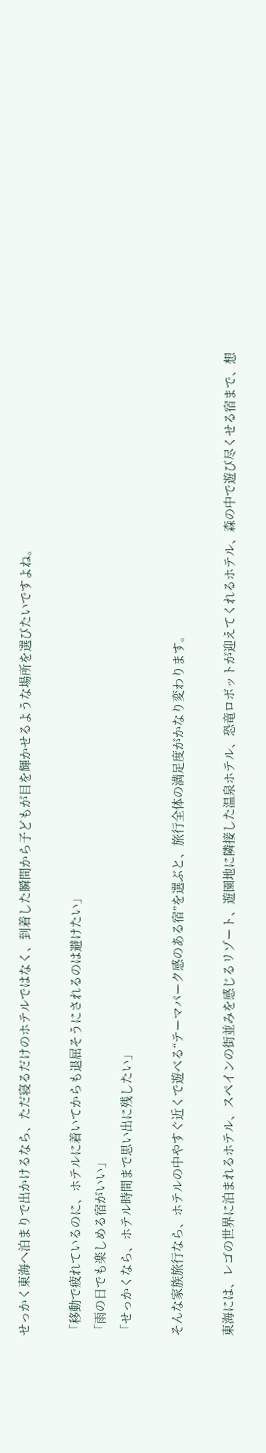せっかく東海へ泊まりで出かけるなら、ただ寝るだけのホテルではなく、到着した瞬間から子どもが目を輝かせるような場所を選びたいですよね。

「移動で疲れているのに、ホテルに着いてからも退屈そうにされるのは避けたい」
「雨の日でも楽しめる宿がいい」
「せっかくなら、ホテル時間まで思い出に残したい」

そんな家族旅行なら、ホテルの中やすぐ近くで遊べる“テーマパーク感のある宿”を選ぶと、旅行全体の満足度がかなり変わります。

東海には、レゴの世界に泊まれるホテル、スペインの街並みを感じるリゾート、遊園地に隣接した温泉ホテル、恐竜ロボットが迎えてくれるホテル、森の中で遊び尽くせる宿まで、想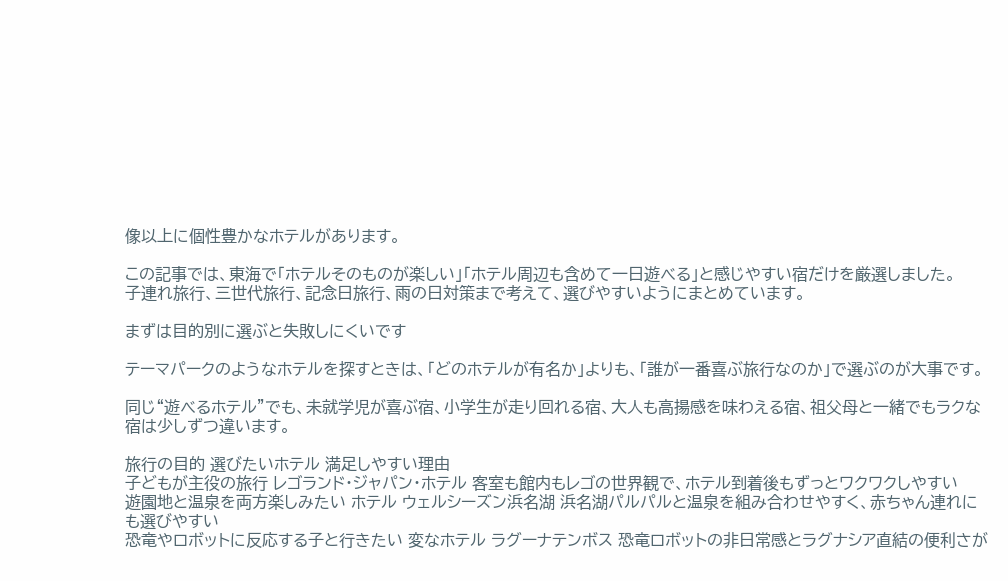像以上に個性豊かなホテルがあります。

この記事では、東海で「ホテルそのものが楽しい」「ホテル周辺も含めて一日遊べる」と感じやすい宿だけを厳選しました。
子連れ旅行、三世代旅行、記念日旅行、雨の日対策まで考えて、選びやすいようにまとめています。

まずは目的別に選ぶと失敗しにくいです

テーマパークのようなホテルを探すときは、「どのホテルが有名か」よりも、「誰が一番喜ぶ旅行なのか」で選ぶのが大事です。

同じ“遊べるホテル”でも、未就学児が喜ぶ宿、小学生が走り回れる宿、大人も高揚感を味わえる宿、祖父母と一緒でもラクな宿は少しずつ違います。

旅行の目的 選びたいホテル 満足しやすい理由
子どもが主役の旅行 レゴランド・ジャパン・ホテル 客室も館内もレゴの世界観で、ホテル到着後もずっとワクワクしやすい
遊園地と温泉を両方楽しみたい ホテル ウェルシーズン浜名湖 浜名湖パルパルと温泉を組み合わせやすく、赤ちゃん連れにも選びやすい
恐竜やロボットに反応する子と行きたい 変なホテル ラグーナテンボス 恐竜ロボットの非日常感とラグナシア直結の便利さが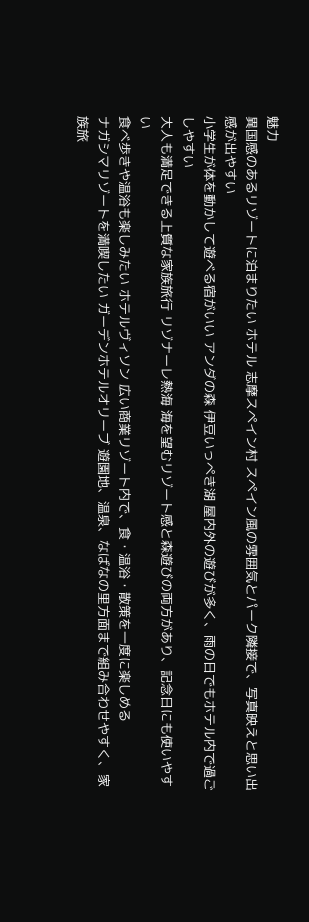魅力
異国感のあるリゾートに泊まりたい ホテル 志摩スペイン村 スペイン風の雰囲気とパーク隣接で、写真映えと思い出感が出やすい
小学生が体を動かして遊べる宿がいい アンダの森 伊豆いっぺき湖 屋内外の遊びが多く、雨の日でもホテル内で過ごしやすい
大人も満足できる上質な家族旅行 リゾナーレ熱海 海を望むリゾート感と森遊びの両方があり、記念日にも使いやすい
食べ歩きや温浴も楽しみたい ホテルヴィソン 広い商業リゾート内で、食・温浴・散策を一度に楽しめる
ナガシマリゾートを満喫したい ガーデンホテルオリーブ 遊園地、温泉、なばなの里方面まで組み合わせやすく、家族旅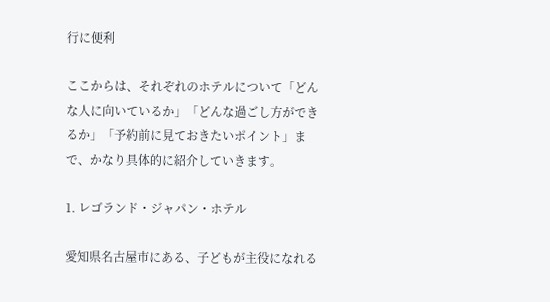行に便利

ここからは、それぞれのホテルについて「どんな人に向いているか」「どんな過ごし方ができるか」「予約前に見ておきたいポイント」まで、かなり具体的に紹介していきます。

1. レゴランド・ジャパン・ホテル

愛知県名古屋市にある、子どもが主役になれる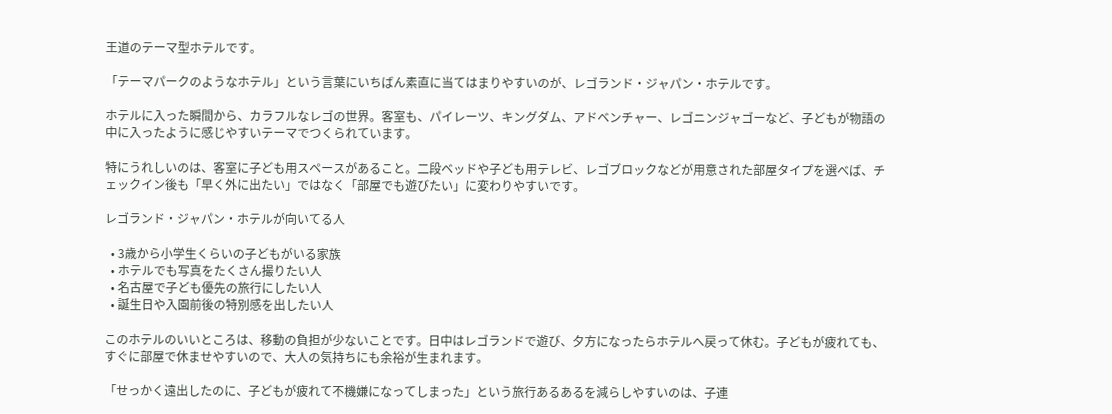王道のテーマ型ホテルです。

「テーマパークのようなホテル」という言葉にいちばん素直に当てはまりやすいのが、レゴランド・ジャパン・ホテルです。

ホテルに入った瞬間から、カラフルなレゴの世界。客室も、パイレーツ、キングダム、アドベンチャー、レゴニンジャゴーなど、子どもが物語の中に入ったように感じやすいテーマでつくられています。

特にうれしいのは、客室に子ども用スペースがあること。二段ベッドや子ども用テレビ、レゴブロックなどが用意された部屋タイプを選べば、チェックイン後も「早く外に出たい」ではなく「部屋でも遊びたい」に変わりやすいです。

レゴランド・ジャパン・ホテルが向いてる人

  • 3歳から小学生くらいの子どもがいる家族
  • ホテルでも写真をたくさん撮りたい人
  • 名古屋で子ども優先の旅行にしたい人
  • 誕生日や入園前後の特別感を出したい人

このホテルのいいところは、移動の負担が少ないことです。日中はレゴランドで遊び、夕方になったらホテルへ戻って休む。子どもが疲れても、すぐに部屋で休ませやすいので、大人の気持ちにも余裕が生まれます。

「せっかく遠出したのに、子どもが疲れて不機嫌になってしまった」という旅行あるあるを減らしやすいのは、子連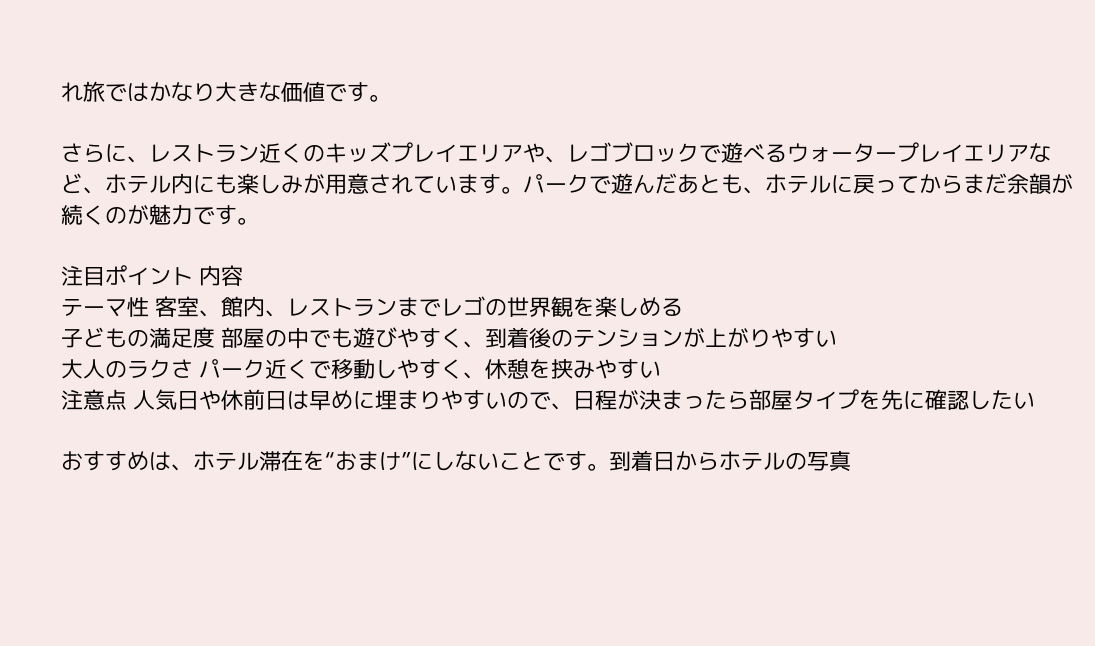れ旅ではかなり大きな価値です。

さらに、レストラン近くのキッズプレイエリアや、レゴブロックで遊べるウォータープレイエリアなど、ホテル内にも楽しみが用意されています。パークで遊んだあとも、ホテルに戻ってからまだ余韻が続くのが魅力です。

注目ポイント 内容
テーマ性 客室、館内、レストランまでレゴの世界観を楽しめる
子どもの満足度 部屋の中でも遊びやすく、到着後のテンションが上がりやすい
大人のラクさ パーク近くで移動しやすく、休憩を挟みやすい
注意点 人気日や休前日は早めに埋まりやすいので、日程が決まったら部屋タイプを先に確認したい

おすすめは、ホテル滞在を“おまけ”にしないことです。到着日からホテルの写真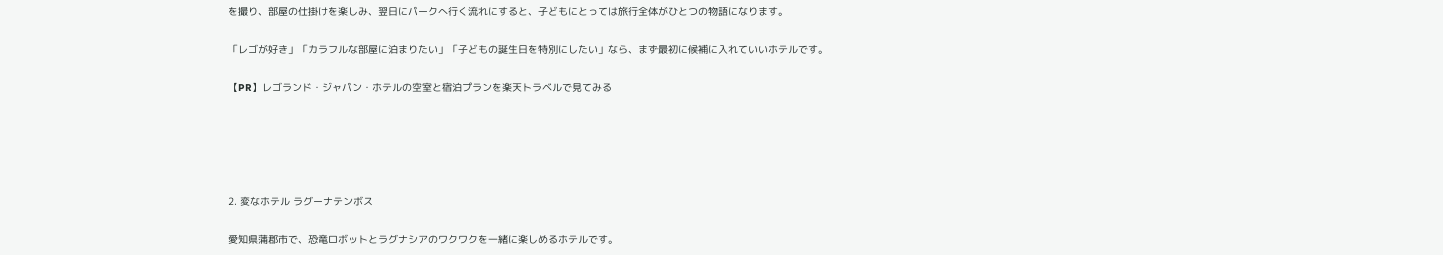を撮り、部屋の仕掛けを楽しみ、翌日にパークへ行く流れにすると、子どもにとっては旅行全体がひとつの物語になります。

「レゴが好き」「カラフルな部屋に泊まりたい」「子どもの誕生日を特別にしたい」なら、まず最初に候補に入れていいホテルです。

【PR】レゴランド・ジャパン・ホテルの空室と宿泊プランを楽天トラベルで見てみる





2. 変なホテル ラグーナテンボス

愛知県蒲郡市で、恐竜ロボットとラグナシアのワクワクを一緒に楽しめるホテルです。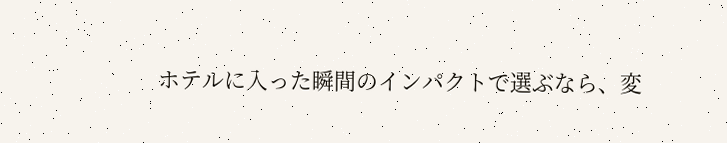ホテルに入った瞬間のインパクトで選ぶなら、変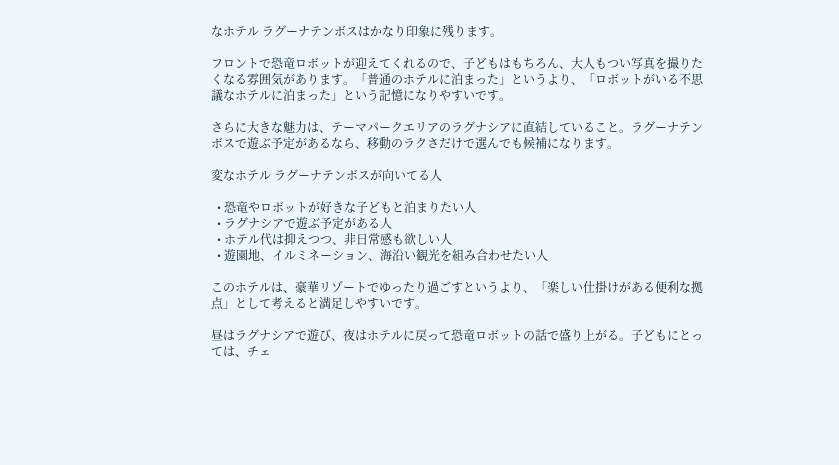なホテル ラグーナテンボスはかなり印象に残ります。

フロントで恐竜ロボットが迎えてくれるので、子どもはもちろん、大人もつい写真を撮りたくなる雰囲気があります。「普通のホテルに泊まった」というより、「ロボットがいる不思議なホテルに泊まった」という記憶になりやすいです。

さらに大きな魅力は、テーマパークエリアのラグナシアに直結していること。ラグーナテンボスで遊ぶ予定があるなら、移動のラクさだけで選んでも候補になります。

変なホテル ラグーナテンボスが向いてる人

  • 恐竜やロボットが好きな子どもと泊まりたい人
  • ラグナシアで遊ぶ予定がある人
  • ホテル代は抑えつつ、非日常感も欲しい人
  • 遊園地、イルミネーション、海沿い観光を組み合わせたい人

このホテルは、豪華リゾートでゆったり過ごすというより、「楽しい仕掛けがある便利な拠点」として考えると満足しやすいです。

昼はラグナシアで遊び、夜はホテルに戻って恐竜ロボットの話で盛り上がる。子どもにとっては、チェ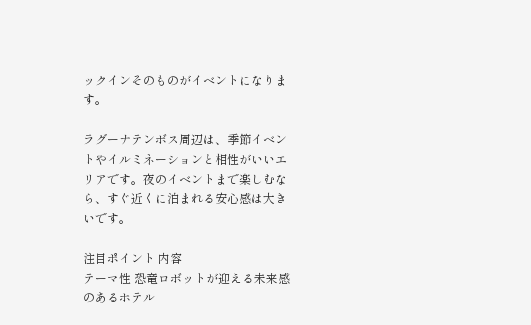ックインそのものがイベントになります。

ラグーナテンボス周辺は、季節イベントやイルミネーションと相性がいいエリアです。夜のイベントまで楽しむなら、すぐ近くに泊まれる安心感は大きいです。

注目ポイント 内容
テーマ性 恐竜ロボットが迎える未来感のあるホテル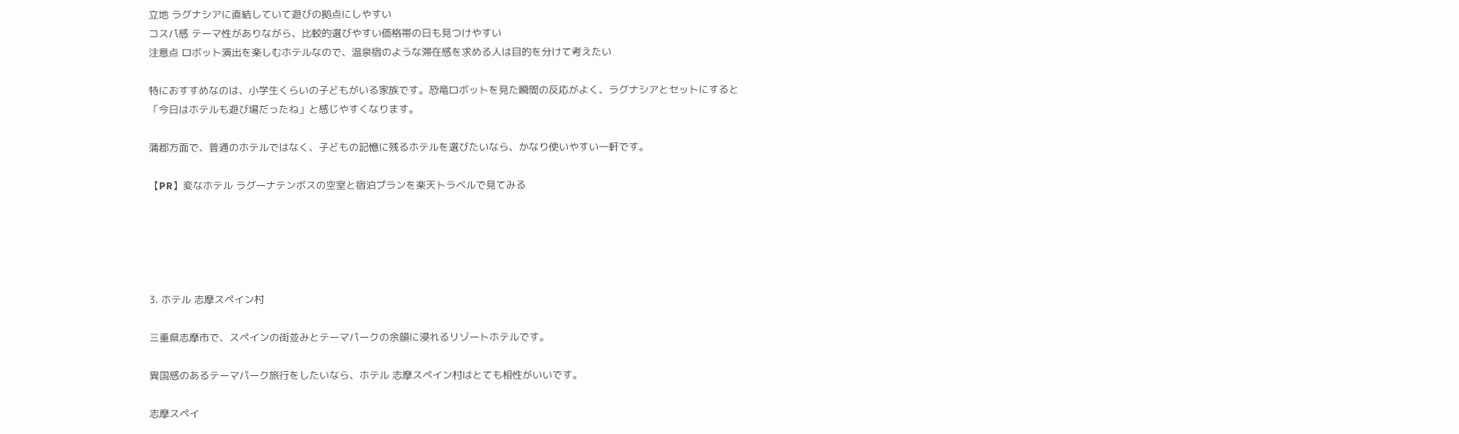立地 ラグナシアに直結していて遊びの拠点にしやすい
コスパ感 テーマ性がありながら、比較的選びやすい価格帯の日も見つけやすい
注意点 ロボット演出を楽しむホテルなので、温泉宿のような滞在感を求める人は目的を分けて考えたい

特におすすめなのは、小学生くらいの子どもがいる家族です。恐竜ロボットを見た瞬間の反応がよく、ラグナシアとセットにすると「今日はホテルも遊び場だったね」と感じやすくなります。

蒲郡方面で、普通のホテルではなく、子どもの記憶に残るホテルを選びたいなら、かなり使いやすい一軒です。

【PR】変なホテル ラグーナテンボスの空室と宿泊プランを楽天トラベルで見てみる





3. ホテル 志摩スペイン村

三重県志摩市で、スペインの街並みとテーマパークの余韻に浸れるリゾートホテルです。

異国感のあるテーマパーク旅行をしたいなら、ホテル 志摩スペイン村はとても相性がいいです。

志摩スペイ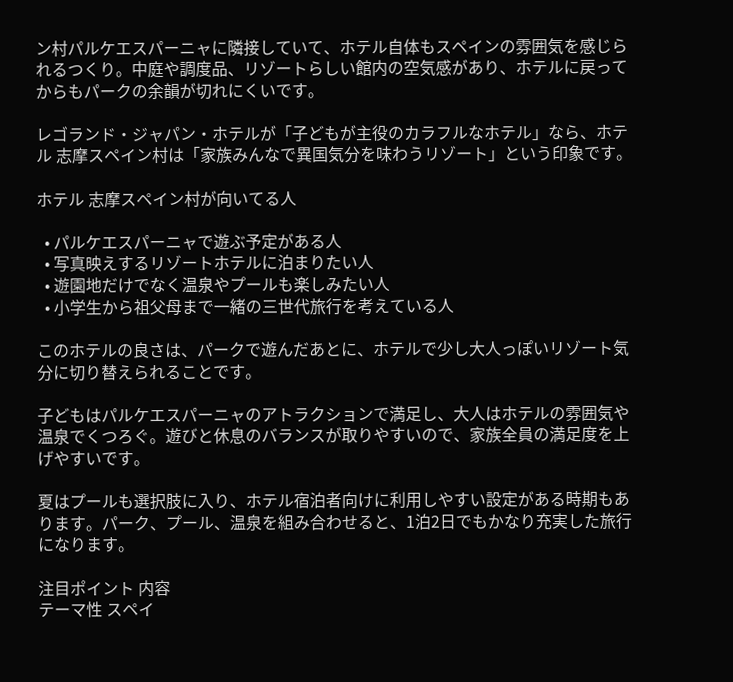ン村パルケエスパーニャに隣接していて、ホテル自体もスペインの雰囲気を感じられるつくり。中庭や調度品、リゾートらしい館内の空気感があり、ホテルに戻ってからもパークの余韻が切れにくいです。

レゴランド・ジャパン・ホテルが「子どもが主役のカラフルなホテル」なら、ホテル 志摩スペイン村は「家族みんなで異国気分を味わうリゾート」という印象です。

ホテル 志摩スペイン村が向いてる人

  • パルケエスパーニャで遊ぶ予定がある人
  • 写真映えするリゾートホテルに泊まりたい人
  • 遊園地だけでなく温泉やプールも楽しみたい人
  • 小学生から祖父母まで一緒の三世代旅行を考えている人

このホテルの良さは、パークで遊んだあとに、ホテルで少し大人っぽいリゾート気分に切り替えられることです。

子どもはパルケエスパーニャのアトラクションで満足し、大人はホテルの雰囲気や温泉でくつろぐ。遊びと休息のバランスが取りやすいので、家族全員の満足度を上げやすいです。

夏はプールも選択肢に入り、ホテル宿泊者向けに利用しやすい設定がある時期もあります。パーク、プール、温泉を組み合わせると、1泊2日でもかなり充実した旅行になります。

注目ポイント 内容
テーマ性 スペイ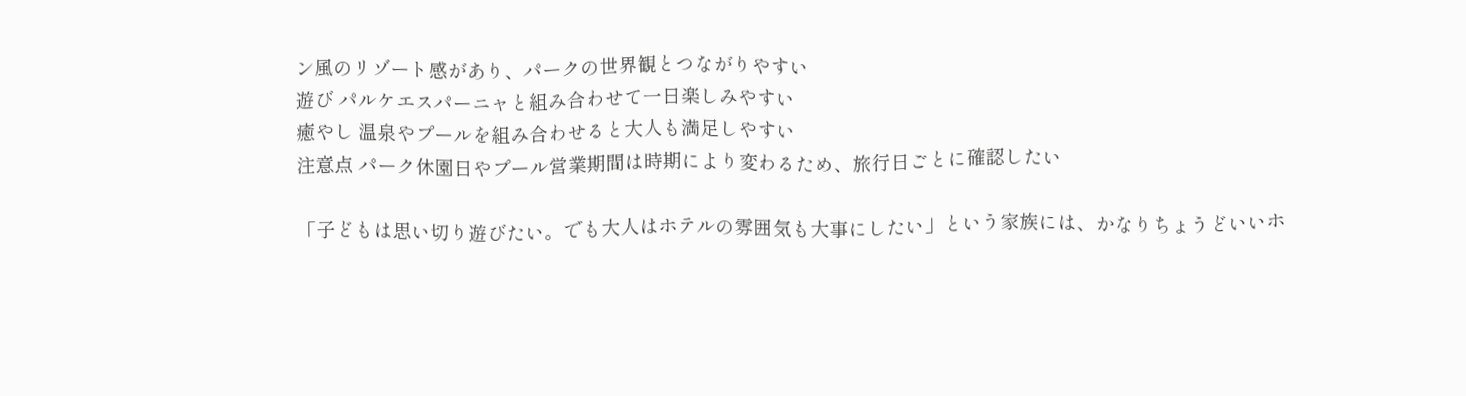ン風のリゾート感があり、パークの世界観とつながりやすい
遊び パルケエスパーニャと組み合わせて一日楽しみやすい
癒やし 温泉やプールを組み合わせると大人も満足しやすい
注意点 パーク休園日やプール営業期間は時期により変わるため、旅行日ごとに確認したい

「子どもは思い切り遊びたい。でも大人はホテルの雰囲気も大事にしたい」という家族には、かなりちょうどいいホ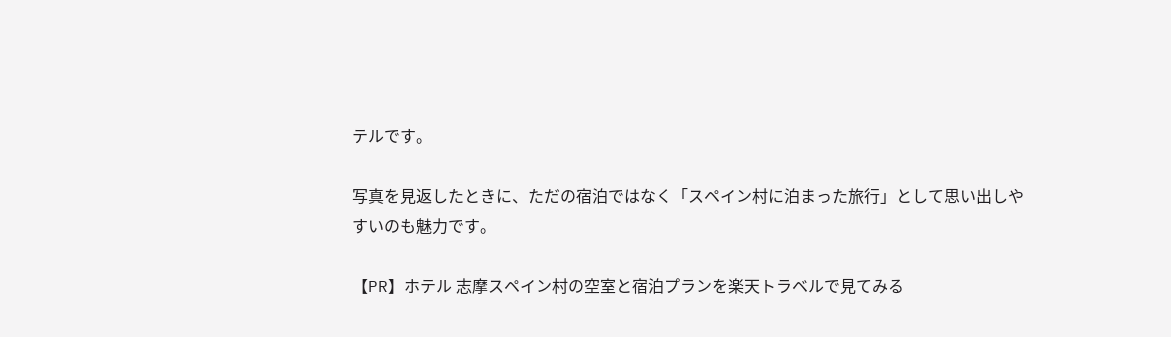テルです。

写真を見返したときに、ただの宿泊ではなく「スペイン村に泊まった旅行」として思い出しやすいのも魅力です。

【PR】ホテル 志摩スペイン村の空室と宿泊プランを楽天トラベルで見てみる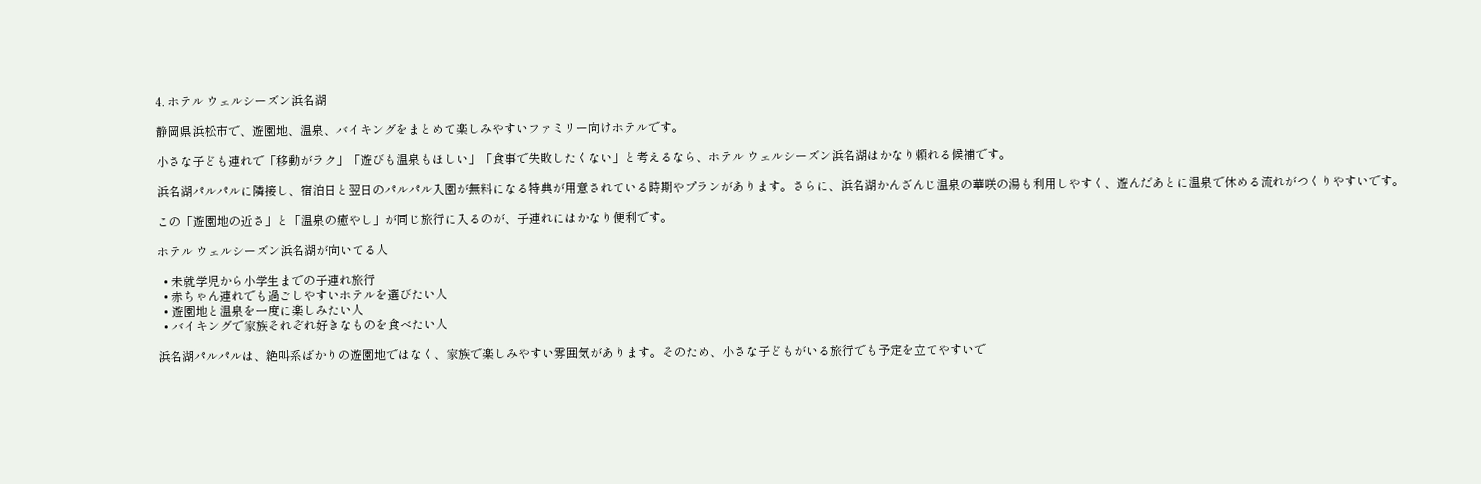4. ホテル ウェルシーズン浜名湖

静岡県浜松市で、遊園地、温泉、バイキングをまとめて楽しみやすいファミリー向けホテルです。

小さな子ども連れで「移動がラク」「遊びも温泉もほしい」「食事で失敗したくない」と考えるなら、ホテル ウェルシーズン浜名湖はかなり頼れる候補です。

浜名湖パルパルに隣接し、宿泊日と翌日のパルパル入園が無料になる特典が用意されている時期やプランがあります。さらに、浜名湖かんざんじ温泉の華咲の湯も利用しやすく、遊んだあとに温泉で休める流れがつくりやすいです。

この「遊園地の近さ」と「温泉の癒やし」が同じ旅行に入るのが、子連れにはかなり便利です。

ホテル ウェルシーズン浜名湖が向いてる人

  • 未就学児から小学生までの子連れ旅行
  • 赤ちゃん連れでも過ごしやすいホテルを選びたい人
  • 遊園地と温泉を一度に楽しみたい人
  • バイキングで家族それぞれ好きなものを食べたい人

浜名湖パルパルは、絶叫系ばかりの遊園地ではなく、家族で楽しみやすい雰囲気があります。そのため、小さな子どもがいる旅行でも予定を立てやすいで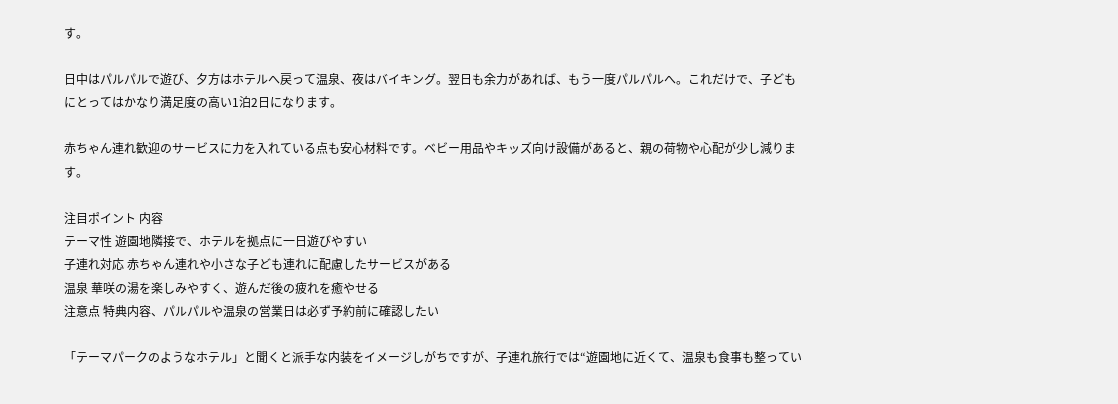す。

日中はパルパルで遊び、夕方はホテルへ戻って温泉、夜はバイキング。翌日も余力があれば、もう一度パルパルへ。これだけで、子どもにとってはかなり満足度の高い1泊2日になります。

赤ちゃん連れ歓迎のサービスに力を入れている点も安心材料です。ベビー用品やキッズ向け設備があると、親の荷物や心配が少し減ります。

注目ポイント 内容
テーマ性 遊園地隣接で、ホテルを拠点に一日遊びやすい
子連れ対応 赤ちゃん連れや小さな子ども連れに配慮したサービスがある
温泉 華咲の湯を楽しみやすく、遊んだ後の疲れを癒やせる
注意点 特典内容、パルパルや温泉の営業日は必ず予約前に確認したい

「テーマパークのようなホテル」と聞くと派手な内装をイメージしがちですが、子連れ旅行では“遊園地に近くて、温泉も食事も整ってい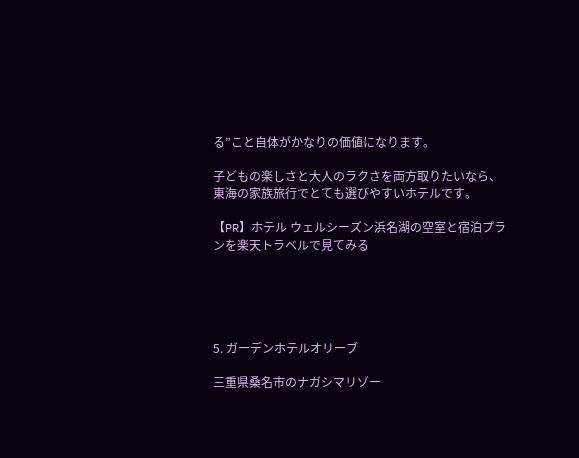る”こと自体がかなりの価値になります。

子どもの楽しさと大人のラクさを両方取りたいなら、東海の家族旅行でとても選びやすいホテルです。

【PR】ホテル ウェルシーズン浜名湖の空室と宿泊プランを楽天トラベルで見てみる





5. ガーデンホテルオリーブ

三重県桑名市のナガシマリゾー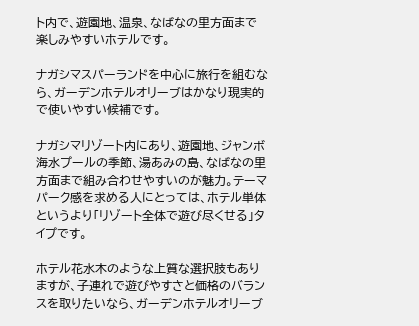ト内で、遊園地、温泉、なばなの里方面まで楽しみやすいホテルです。

ナガシマスパーランドを中心に旅行を組むなら、ガーデンホテルオリーブはかなり現実的で使いやすい候補です。

ナガシマリゾート内にあり、遊園地、ジャンボ海水プールの季節、湯あみの島、なばなの里方面まで組み合わせやすいのが魅力。テーマパーク感を求める人にとっては、ホテル単体というより「リゾート全体で遊び尽くせる」タイプです。

ホテル花水木のような上質な選択肢もありますが、子連れで遊びやすさと価格のバランスを取りたいなら、ガーデンホテルオリーブ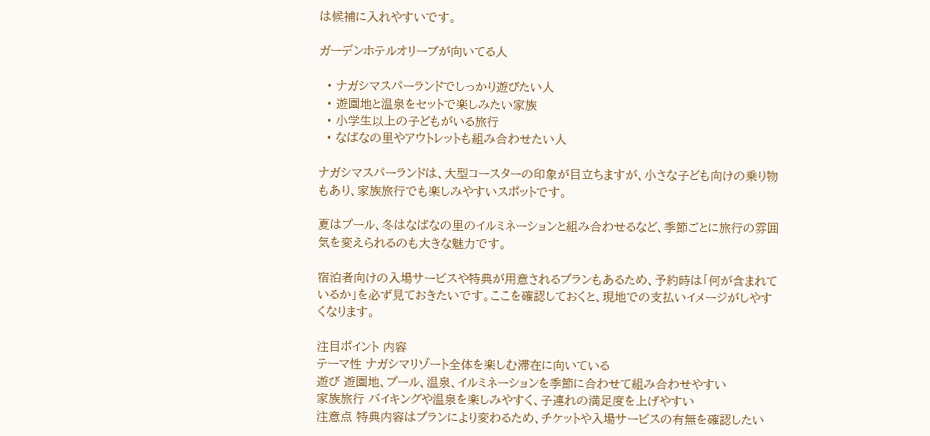は候補に入れやすいです。

ガーデンホテルオリーブが向いてる人

  • ナガシマスパーランドでしっかり遊びたい人
  • 遊園地と温泉をセットで楽しみたい家族
  • 小学生以上の子どもがいる旅行
  • なばなの里やアウトレットも組み合わせたい人

ナガシマスパーランドは、大型コースターの印象が目立ちますが、小さな子ども向けの乗り物もあり、家族旅行でも楽しみやすいスポットです。

夏はプール、冬はなばなの里のイルミネーションと組み合わせるなど、季節ごとに旅行の雰囲気を変えられるのも大きな魅力です。

宿泊者向けの入場サービスや特典が用意されるプランもあるため、予約時は「何が含まれているか」を必ず見ておきたいです。ここを確認しておくと、現地での支払いイメージがしやすくなります。

注目ポイント 内容
テーマ性 ナガシマリゾート全体を楽しむ滞在に向いている
遊び 遊園地、プール、温泉、イルミネーションを季節に合わせて組み合わせやすい
家族旅行 バイキングや温泉を楽しみやすく、子連れの満足度を上げやすい
注意点 特典内容はプランにより変わるため、チケットや入場サービスの有無を確認したい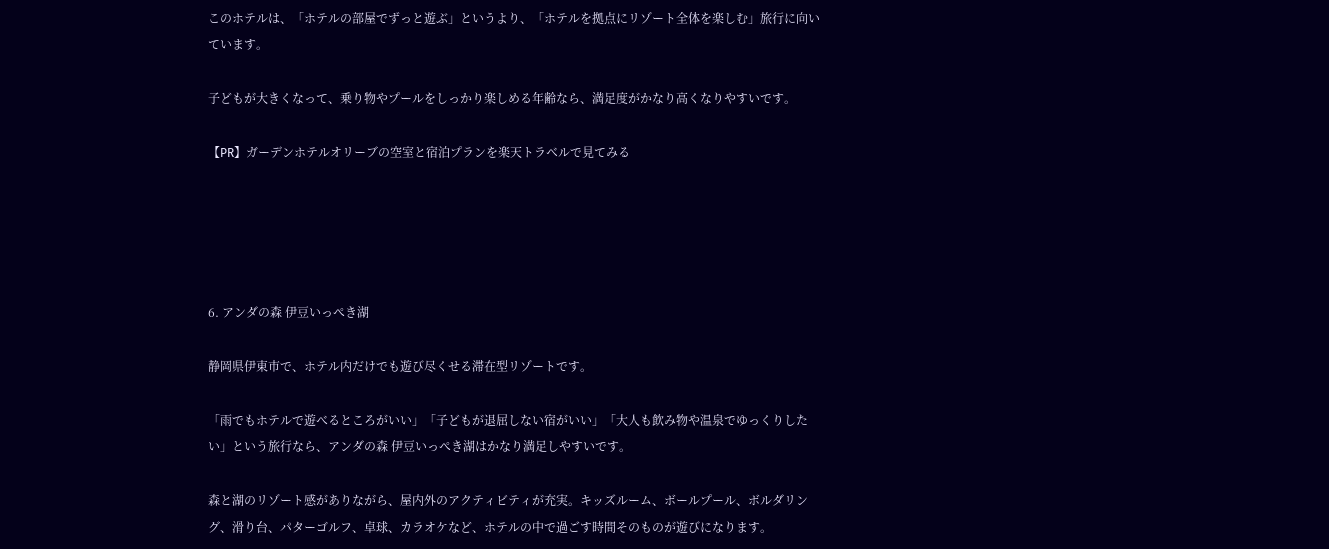このホテルは、「ホテルの部屋でずっと遊ぶ」というより、「ホテルを拠点にリゾート全体を楽しむ」旅行に向いています。

子どもが大きくなって、乗り物やプールをしっかり楽しめる年齢なら、満足度がかなり高くなりやすいです。

【PR】ガーデンホテルオリーブの空室と宿泊プランを楽天トラベルで見てみる





6. アンダの森 伊豆いっぺき湖

静岡県伊東市で、ホテル内だけでも遊び尽くせる滞在型リゾートです。

「雨でもホテルで遊べるところがいい」「子どもが退屈しない宿がいい」「大人も飲み物や温泉でゆっくりしたい」という旅行なら、アンダの森 伊豆いっぺき湖はかなり満足しやすいです。

森と湖のリゾート感がありながら、屋内外のアクティビティが充実。キッズルーム、ボールプール、ボルダリング、滑り台、パターゴルフ、卓球、カラオケなど、ホテルの中で過ごす時間そのものが遊びになります。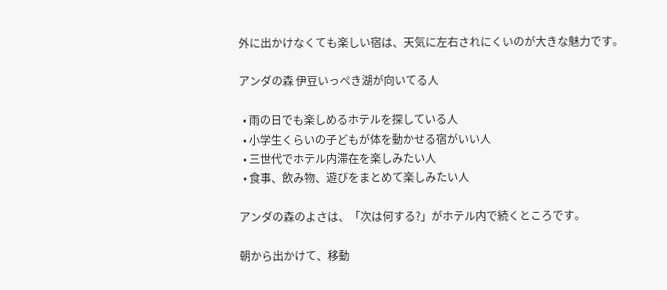外に出かけなくても楽しい宿は、天気に左右されにくいのが大きな魅力です。

アンダの森 伊豆いっぺき湖が向いてる人

  • 雨の日でも楽しめるホテルを探している人
  • 小学生くらいの子どもが体を動かせる宿がいい人
  • 三世代でホテル内滞在を楽しみたい人
  • 食事、飲み物、遊びをまとめて楽しみたい人

アンダの森のよさは、「次は何する?」がホテル内で続くところです。

朝から出かけて、移動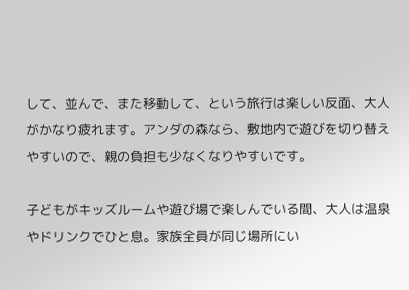して、並んで、また移動して、という旅行は楽しい反面、大人がかなり疲れます。アンダの森なら、敷地内で遊びを切り替えやすいので、親の負担も少なくなりやすいです。

子どもがキッズルームや遊び場で楽しんでいる間、大人は温泉やドリンクでひと息。家族全員が同じ場所にい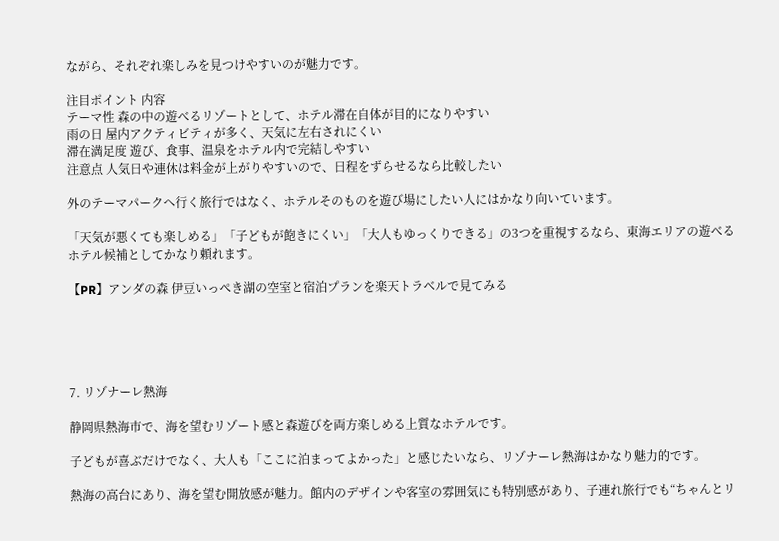ながら、それぞれ楽しみを見つけやすいのが魅力です。

注目ポイント 内容
テーマ性 森の中の遊べるリゾートとして、ホテル滞在自体が目的になりやすい
雨の日 屋内アクティビティが多く、天気に左右されにくい
滞在満足度 遊び、食事、温泉をホテル内で完結しやすい
注意点 人気日や連休は料金が上がりやすいので、日程をずらせるなら比較したい

外のテーマパークへ行く旅行ではなく、ホテルそのものを遊び場にしたい人にはかなり向いています。

「天気が悪くても楽しめる」「子どもが飽きにくい」「大人もゆっくりできる」の3つを重視するなら、東海エリアの遊べるホテル候補としてかなり頼れます。

【PR】アンダの森 伊豆いっぺき湖の空室と宿泊プランを楽天トラベルで見てみる





7. リゾナーレ熱海

静岡県熱海市で、海を望むリゾート感と森遊びを両方楽しめる上質なホテルです。

子どもが喜ぶだけでなく、大人も「ここに泊まってよかった」と感じたいなら、リゾナーレ熱海はかなり魅力的です。

熱海の高台にあり、海を望む開放感が魅力。館内のデザインや客室の雰囲気にも特別感があり、子連れ旅行でも“ちゃんとリ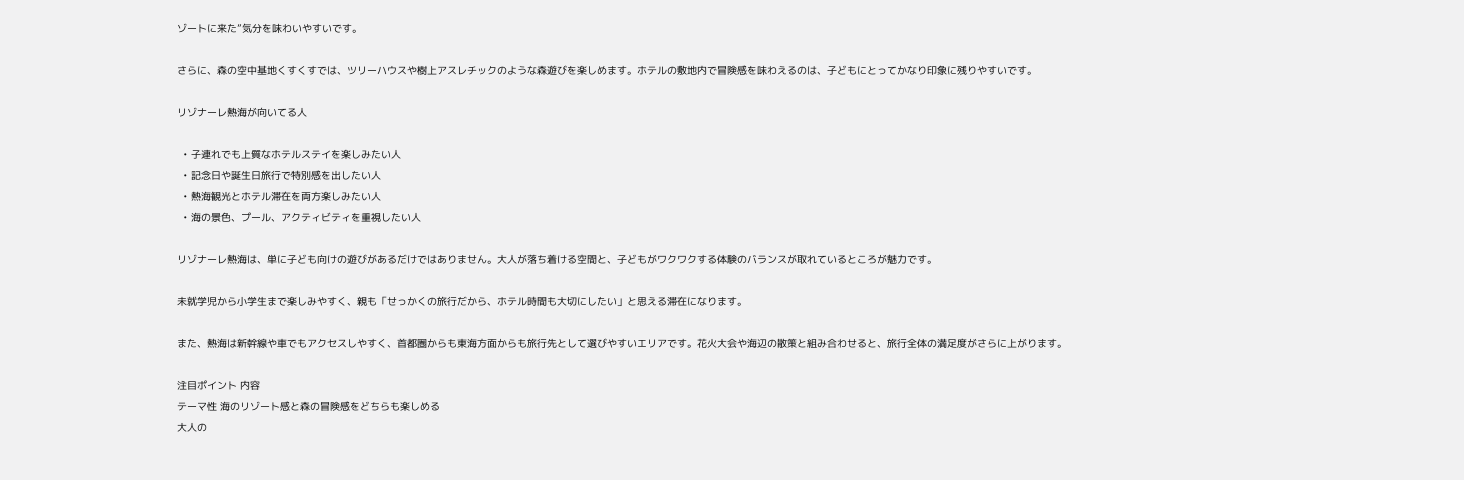ゾートに来た”気分を味わいやすいです。

さらに、森の空中基地くすくすでは、ツリーハウスや樹上アスレチックのような森遊びを楽しめます。ホテルの敷地内で冒険感を味わえるのは、子どもにとってかなり印象に残りやすいです。

リゾナーレ熱海が向いてる人

  • 子連れでも上質なホテルステイを楽しみたい人
  • 記念日や誕生日旅行で特別感を出したい人
  • 熱海観光とホテル滞在を両方楽しみたい人
  • 海の景色、プール、アクティビティを重視したい人

リゾナーレ熱海は、単に子ども向けの遊びがあるだけではありません。大人が落ち着ける空間と、子どもがワクワクする体験のバランスが取れているところが魅力です。

未就学児から小学生まで楽しみやすく、親も「せっかくの旅行だから、ホテル時間も大切にしたい」と思える滞在になります。

また、熱海は新幹線や車でもアクセスしやすく、首都圏からも東海方面からも旅行先として選びやすいエリアです。花火大会や海辺の散策と組み合わせると、旅行全体の満足度がさらに上がります。

注目ポイント 内容
テーマ性 海のリゾート感と森の冒険感をどちらも楽しめる
大人の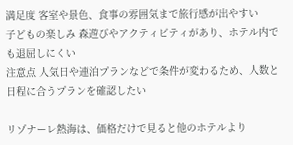満足度 客室や景色、食事の雰囲気まで旅行感が出やすい
子どもの楽しみ 森遊びやアクティビティがあり、ホテル内でも退屈しにくい
注意点 人気日や連泊プランなどで条件が変わるため、人数と日程に合うプランを確認したい

リゾナーレ熱海は、価格だけで見ると他のホテルより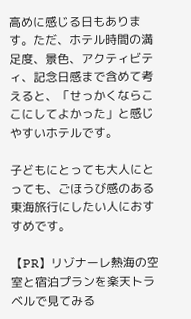高めに感じる日もあります。ただ、ホテル時間の満足度、景色、アクティビティ、記念日感まで含めて考えると、「せっかくならここにしてよかった」と感じやすいホテルです。

子どもにとっても大人にとっても、ごほうび感のある東海旅行にしたい人におすすめです。

【PR】リゾナーレ熱海の空室と宿泊プランを楽天トラベルで見てみる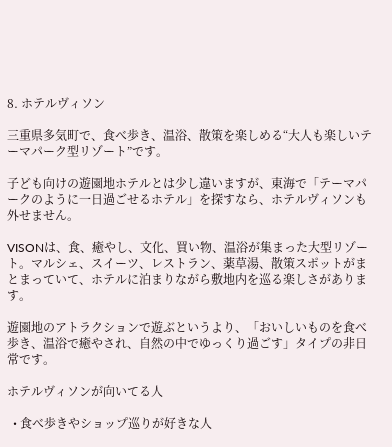8. ホテルヴィソン

三重県多気町で、食べ歩き、温浴、散策を楽しめる“大人も楽しいテーマパーク型リゾート”です。

子ども向けの遊園地ホテルとは少し違いますが、東海で「テーマパークのように一日過ごせるホテル」を探すなら、ホテルヴィソンも外せません。

VISONは、食、癒やし、文化、買い物、温浴が集まった大型リゾート。マルシェ、スイーツ、レストラン、薬草湯、散策スポットがまとまっていて、ホテルに泊まりながら敷地内を巡る楽しさがあります。

遊園地のアトラクションで遊ぶというより、「おいしいものを食べ歩き、温浴で癒やされ、自然の中でゆっくり過ごす」タイプの非日常です。

ホテルヴィソンが向いてる人

  • 食べ歩きやショップ巡りが好きな人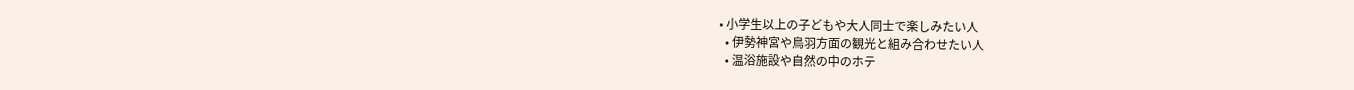• 小学生以上の子どもや大人同士で楽しみたい人
  • 伊勢神宮や鳥羽方面の観光と組み合わせたい人
  • 温浴施設や自然の中のホテ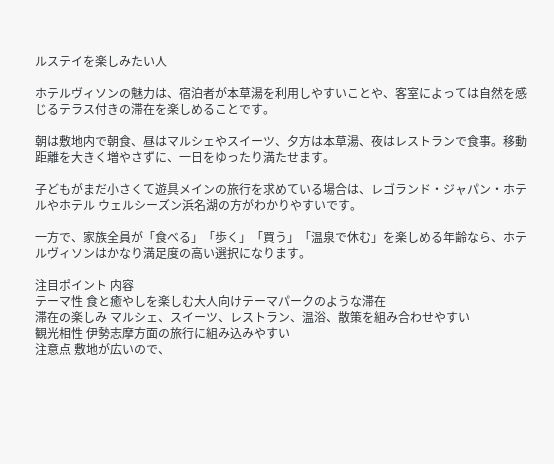ルステイを楽しみたい人

ホテルヴィソンの魅力は、宿泊者が本草湯を利用しやすいことや、客室によっては自然を感じるテラス付きの滞在を楽しめることです。

朝は敷地内で朝食、昼はマルシェやスイーツ、夕方は本草湯、夜はレストランで食事。移動距離を大きく増やさずに、一日をゆったり満たせます。

子どもがまだ小さくて遊具メインの旅行を求めている場合は、レゴランド・ジャパン・ホテルやホテル ウェルシーズン浜名湖の方がわかりやすいです。

一方で、家族全員が「食べる」「歩く」「買う」「温泉で休む」を楽しめる年齢なら、ホテルヴィソンはかなり満足度の高い選択になります。

注目ポイント 内容
テーマ性 食と癒やしを楽しむ大人向けテーマパークのような滞在
滞在の楽しみ マルシェ、スイーツ、レストラン、温浴、散策を組み合わせやすい
観光相性 伊勢志摩方面の旅行に組み込みやすい
注意点 敷地が広いので、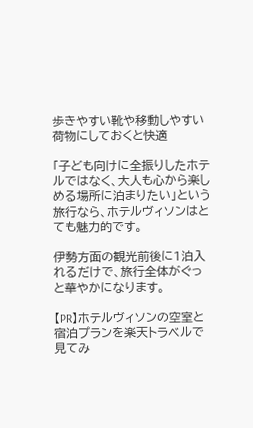歩きやすい靴や移動しやすい荷物にしておくと快適

「子ども向けに全振りしたホテルではなく、大人も心から楽しめる場所に泊まりたい」という旅行なら、ホテルヴィソンはとても魅力的です。

伊勢方面の観光前後に1泊入れるだけで、旅行全体がぐっと華やかになります。

【PR】ホテルヴィソンの空室と宿泊プランを楽天トラベルで見てみ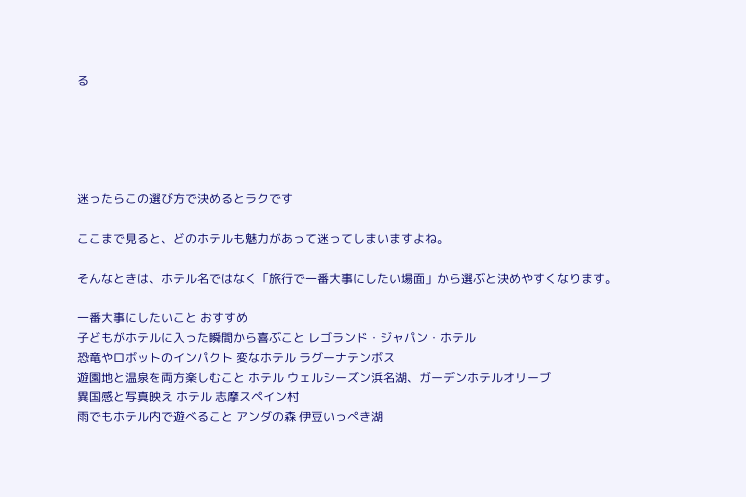る





迷ったらこの選び方で決めるとラクです

ここまで見ると、どのホテルも魅力があって迷ってしまいますよね。

そんなときは、ホテル名ではなく「旅行で一番大事にしたい場面」から選ぶと決めやすくなります。

一番大事にしたいこと おすすめ
子どもがホテルに入った瞬間から喜ぶこと レゴランド・ジャパン・ホテル
恐竜やロボットのインパクト 変なホテル ラグーナテンボス
遊園地と温泉を両方楽しむこと ホテル ウェルシーズン浜名湖、ガーデンホテルオリーブ
異国感と写真映え ホテル 志摩スペイン村
雨でもホテル内で遊べること アンダの森 伊豆いっぺき湖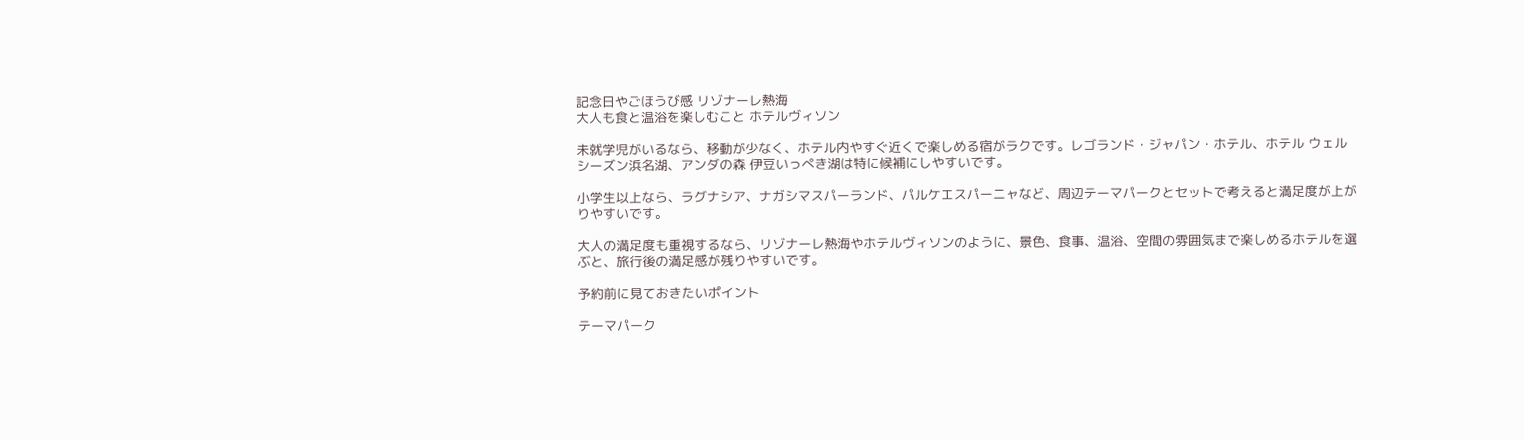記念日やごほうび感 リゾナーレ熱海
大人も食と温浴を楽しむこと ホテルヴィソン

未就学児がいるなら、移動が少なく、ホテル内やすぐ近くで楽しめる宿がラクです。レゴランド・ジャパン・ホテル、ホテル ウェルシーズン浜名湖、アンダの森 伊豆いっぺき湖は特に候補にしやすいです。

小学生以上なら、ラグナシア、ナガシマスパーランド、パルケエスパーニャなど、周辺テーマパークとセットで考えると満足度が上がりやすいです。

大人の満足度も重視するなら、リゾナーレ熱海やホテルヴィソンのように、景色、食事、温浴、空間の雰囲気まで楽しめるホテルを選ぶと、旅行後の満足感が残りやすいです。

予約前に見ておきたいポイント

テーマパーク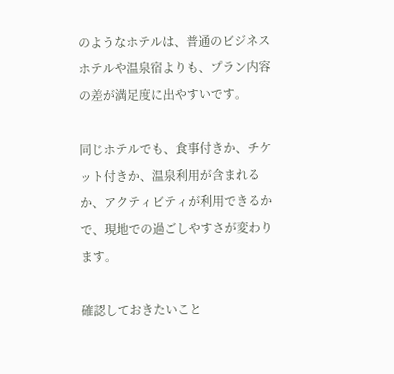のようなホテルは、普通のビジネスホテルや温泉宿よりも、プラン内容の差が満足度に出やすいです。

同じホテルでも、食事付きか、チケット付きか、温泉利用が含まれるか、アクティビティが利用できるかで、現地での過ごしやすさが変わります。

確認しておきたいこと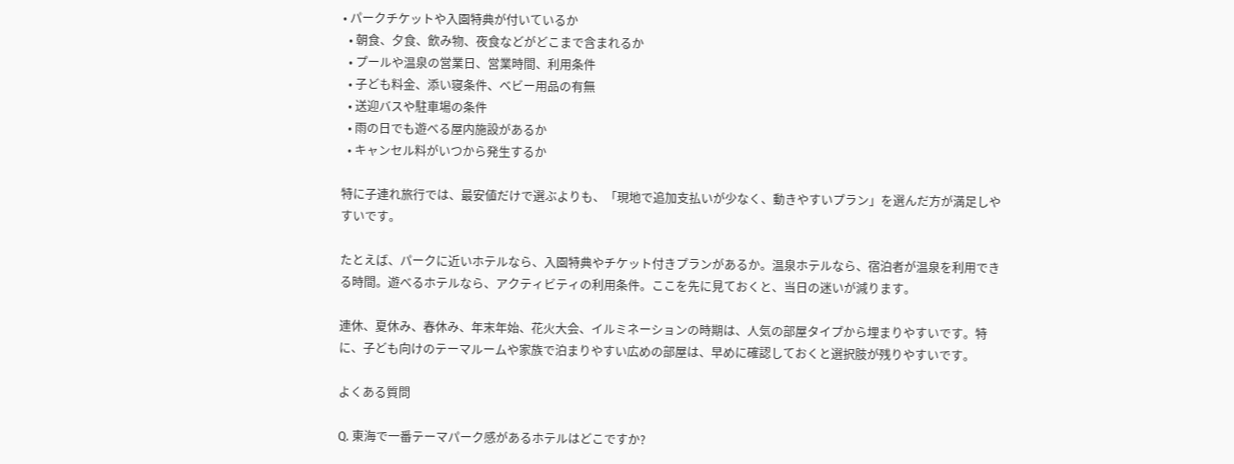• パークチケットや入園特典が付いているか
  • 朝食、夕食、飲み物、夜食などがどこまで含まれるか
  • プールや温泉の営業日、営業時間、利用条件
  • 子ども料金、添い寝条件、ベビー用品の有無
  • 送迎バスや駐車場の条件
  • 雨の日でも遊べる屋内施設があるか
  • キャンセル料がいつから発生するか

特に子連れ旅行では、最安値だけで選ぶよりも、「現地で追加支払いが少なく、動きやすいプラン」を選んだ方が満足しやすいです。

たとえば、パークに近いホテルなら、入園特典やチケット付きプランがあるか。温泉ホテルなら、宿泊者が温泉を利用できる時間。遊べるホテルなら、アクティビティの利用条件。ここを先に見ておくと、当日の迷いが減ります。

連休、夏休み、春休み、年末年始、花火大会、イルミネーションの時期は、人気の部屋タイプから埋まりやすいです。特に、子ども向けのテーマルームや家族で泊まりやすい広めの部屋は、早めに確認しておくと選択肢が残りやすいです。

よくある質問

Q. 東海で一番テーマパーク感があるホテルはどこですか?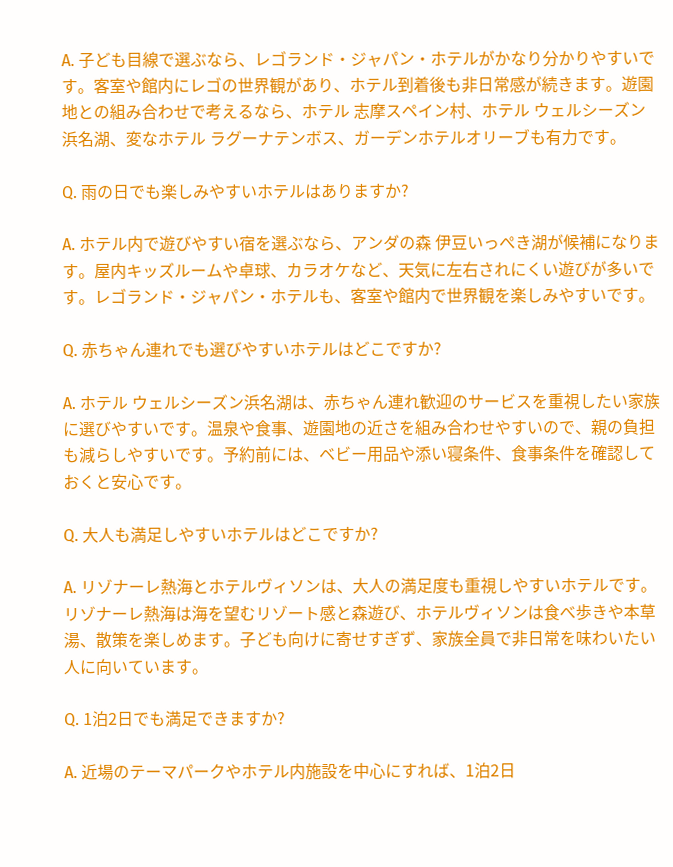A. 子ども目線で選ぶなら、レゴランド・ジャパン・ホテルがかなり分かりやすいです。客室や館内にレゴの世界観があり、ホテル到着後も非日常感が続きます。遊園地との組み合わせで考えるなら、ホテル 志摩スペイン村、ホテル ウェルシーズン浜名湖、変なホテル ラグーナテンボス、ガーデンホテルオリーブも有力です。

Q. 雨の日でも楽しみやすいホテルはありますか?

A. ホテル内で遊びやすい宿を選ぶなら、アンダの森 伊豆いっぺき湖が候補になります。屋内キッズルームや卓球、カラオケなど、天気に左右されにくい遊びが多いです。レゴランド・ジャパン・ホテルも、客室や館内で世界観を楽しみやすいです。

Q. 赤ちゃん連れでも選びやすいホテルはどこですか?

A. ホテル ウェルシーズン浜名湖は、赤ちゃん連れ歓迎のサービスを重視したい家族に選びやすいです。温泉や食事、遊園地の近さを組み合わせやすいので、親の負担も減らしやすいです。予約前には、ベビー用品や添い寝条件、食事条件を確認しておくと安心です。

Q. 大人も満足しやすいホテルはどこですか?

A. リゾナーレ熱海とホテルヴィソンは、大人の満足度も重視しやすいホテルです。リゾナーレ熱海は海を望むリゾート感と森遊び、ホテルヴィソンは食べ歩きや本草湯、散策を楽しめます。子ども向けに寄せすぎず、家族全員で非日常を味わいたい人に向いています。

Q. 1泊2日でも満足できますか?

A. 近場のテーマパークやホテル内施設を中心にすれば、1泊2日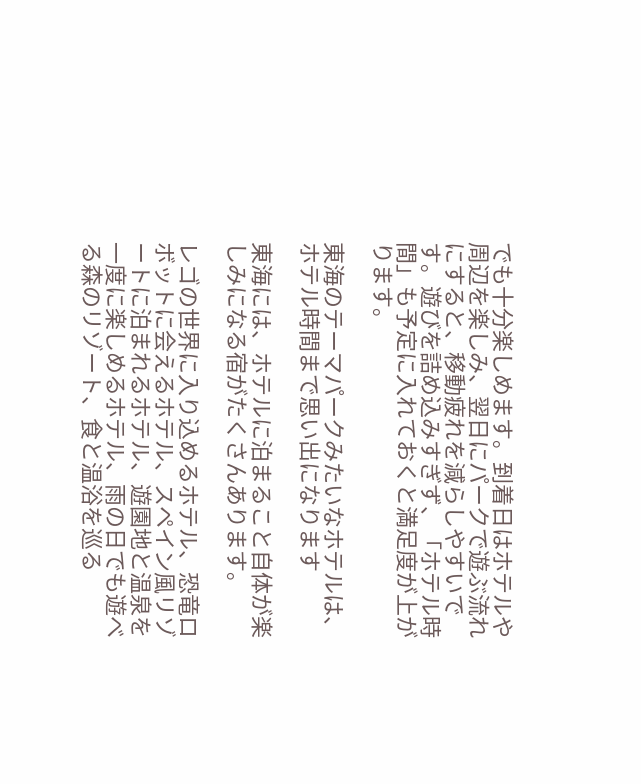でも十分楽しめます。到着日はホテルや周辺を楽しみ、翌日にパークで遊ぶ流れにすると、移動疲れを減らしやすいです。遊びを詰め込みすぎず、「ホテル時間」も予定に入れておくと満足度が上がります。

東海のテーマパークみたいなホテルは、ホテル時間まで思い出になります

東海には、ホテルに泊まること自体が楽しみになる宿がたくさんあります。

レゴの世界に入り込めるホテル、恐竜ロボットに会えるホテル、スペイン風リゾートに泊まれるホテル、遊園地と温泉を一度に楽しめるホテル、雨の日でも遊べる森のリゾート、食と温浴を巡る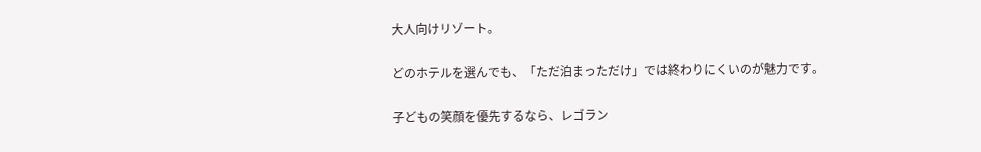大人向けリゾート。

どのホテルを選んでも、「ただ泊まっただけ」では終わりにくいのが魅力です。

子どもの笑顔を優先するなら、レゴラン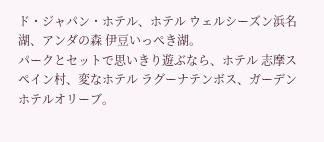ド・ジャパン・ホテル、ホテル ウェルシーズン浜名湖、アンダの森 伊豆いっぺき湖。
パークとセットで思いきり遊ぶなら、ホテル 志摩スペイン村、変なホテル ラグーナテンボス、ガーデンホテルオリーブ。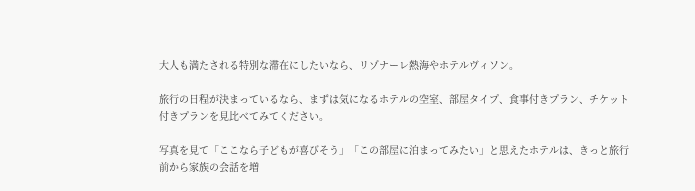大人も満たされる特別な滞在にしたいなら、リゾナーレ熱海やホテルヴィソン。

旅行の日程が決まっているなら、まずは気になるホテルの空室、部屋タイプ、食事付きプラン、チケット付きプランを見比べてみてください。

写真を見て「ここなら子どもが喜びそう」「この部屋に泊まってみたい」と思えたホテルは、きっと旅行前から家族の会話を増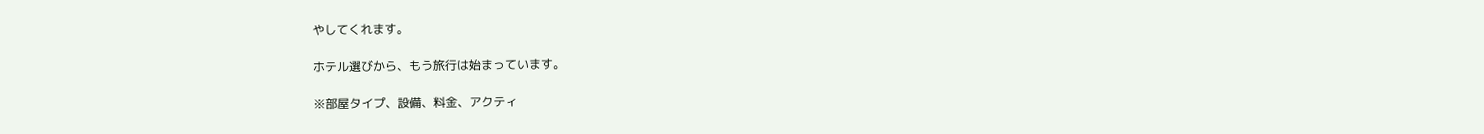やしてくれます。

ホテル選びから、もう旅行は始まっています。

※部屋タイプ、設備、料金、アクティ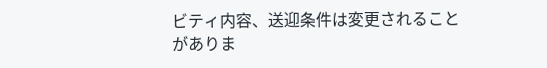ビティ内容、送迎条件は変更されることがありま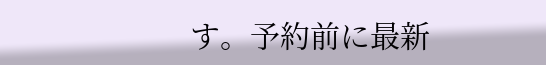す。予約前に最新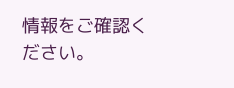情報をご確認ください。